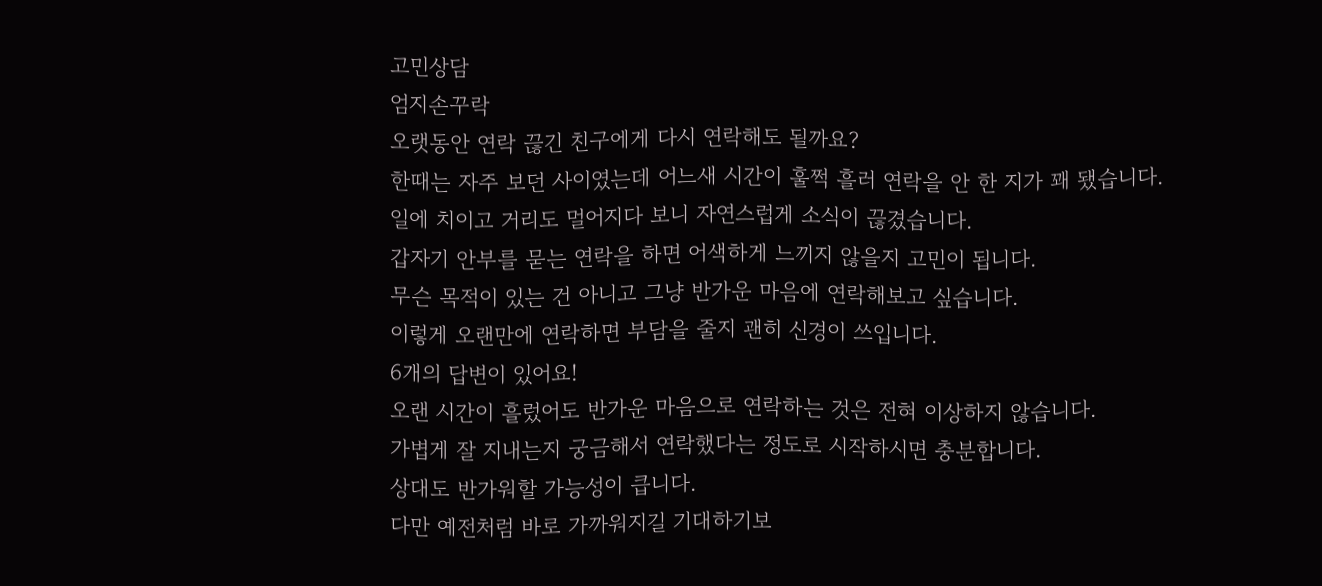고민상담
엄지손꾸락
오랫동안 연락 끊긴 친구에게 다시 연락해도 될까요?
한때는 자주 보던 사이였는데 어느새 시간이 훌쩍 흘러 연락을 안 한 지가 꽤 됐습니다.
일에 치이고 거리도 멀어지다 보니 자연스럽게 소식이 끊겼습니다.
갑자기 안부를 묻는 연락을 하면 어색하게 느끼지 않을지 고민이 됩니다.
무슨 목적이 있는 건 아니고 그냥 반가운 마음에 연락해보고 싶습니다.
이렇게 오랜만에 연락하면 부담을 줄지 괜히 신경이 쓰입니다.
6개의 답변이 있어요!
오랜 시간이 흘렀어도 반가운 마음으로 연락하는 것은 전혀 이상하지 않습니다.
가볍게 잘 지내는지 궁금해서 연락했다는 정도로 시작하시면 충분합니다.
상대도 반가워할 가능성이 큽니다.
다만 예전처럼 바로 가까워지길 기대하기보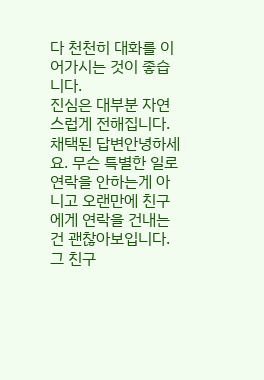다 천천히 대화를 이어가시는 것이 좋습니다.
진심은 대부분 자연스럽게 전해집니다.
채택된 답변안녕하세요. 무슨 특별한 일로 연락을 안하는게 아니고 오랜만에 친구에게 연락을 건내는건 괜찮아보입니다. 그 친구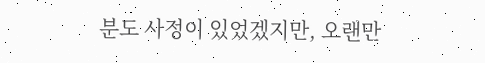분도 사정이 있었겠지만, 오랜만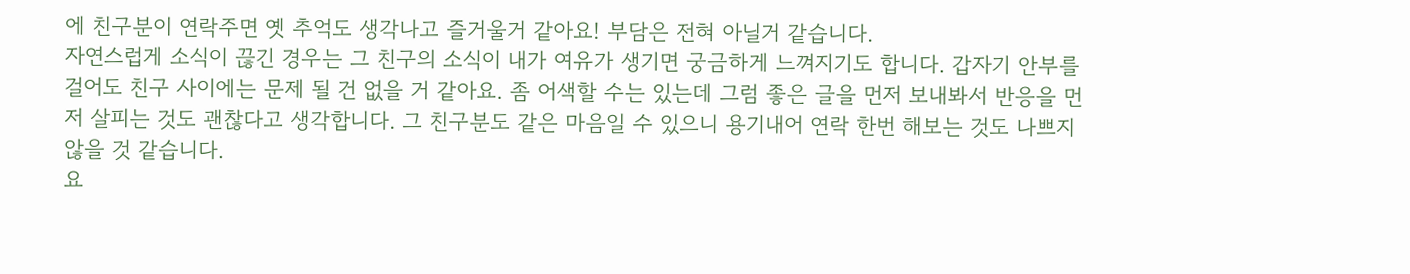에 친구분이 연락주면 옛 추억도 생각나고 즐거울거 같아요! 부담은 전혀 아닐거 같습니다.
자연스럽게 소식이 끊긴 경우는 그 친구의 소식이 내가 여유가 생기면 궁금하게 느껴지기도 합니다. 갑자기 안부를 걸어도 친구 사이에는 문제 될 건 없을 거 같아요. 좀 어색할 수는 있는데 그럼 좋은 글을 먼저 보내봐서 반응을 먼저 살피는 것도 괜찮다고 생각합니다. 그 친구분도 같은 마음일 수 있으니 용기내어 연락 한번 해보는 것도 나쁘지 않을 것 같습니다.
요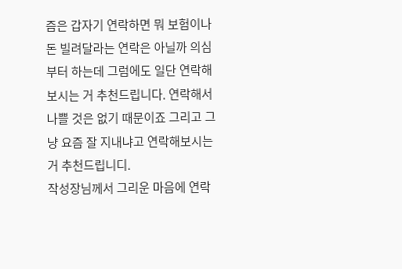즘은 갑자기 연락하면 뭐 보험이나 돈 빌려달라는 연락은 아닐까 의심부터 하는데 그럼에도 일단 연락해보시는 거 추천드립니다. 연락해서 나쁠 것은 없기 때문이죠 그리고 그냥 요즘 잘 지내냐고 연락해보시는 거 추천드립니디.
작성장님께서 그리운 마음에 연락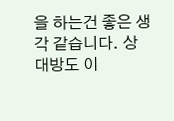을 하는건 좋은 생각 같습니다. 상대방도 이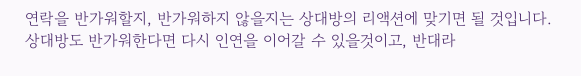연락을 반가워할지, 반가워하지 않을지는 상대방의 리액션에 맞기면 될 것입니다. 상대방도 반가워한다면 다시 인연을 이어갈 수 있을것이고, 반대라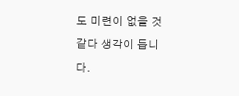도 미련이 없을 것 같다 생각이 듭니다.